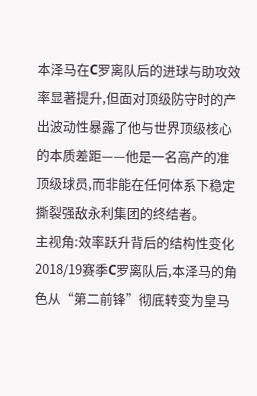本泽马在C罗离队后的进球与助攻效率显著提升,但面对顶级防守时的产出波动性暴露了他与世界顶级核心的本质差距——他是一名高产的准顶级球员,而非能在任何体系下稳定撕裂强敌永利集团的终结者。
主视角:效率跃升背后的结构性变化
2018/19赛季C罗离队后,本泽马的角色从“第二前锋”彻底转变为皇马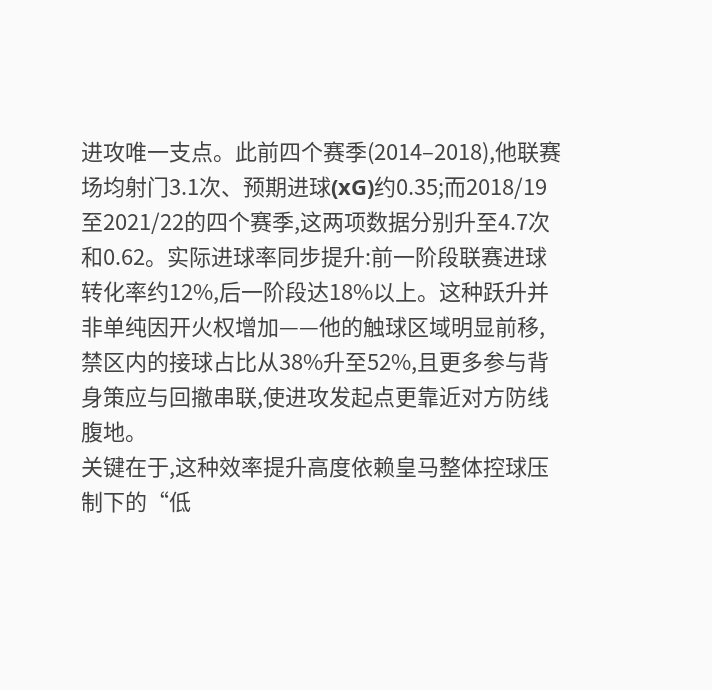进攻唯一支点。此前四个赛季(2014–2018),他联赛场均射门3.1次、预期进球(xG)约0.35;而2018/19至2021/22的四个赛季,这两项数据分别升至4.7次和0.62。实际进球率同步提升:前一阶段联赛进球转化率约12%,后一阶段达18%以上。这种跃升并非单纯因开火权增加——他的触球区域明显前移,禁区内的接球占比从38%升至52%,且更多参与背身策应与回撤串联,使进攻发起点更靠近对方防线腹地。
关键在于,这种效率提升高度依赖皇马整体控球压制下的“低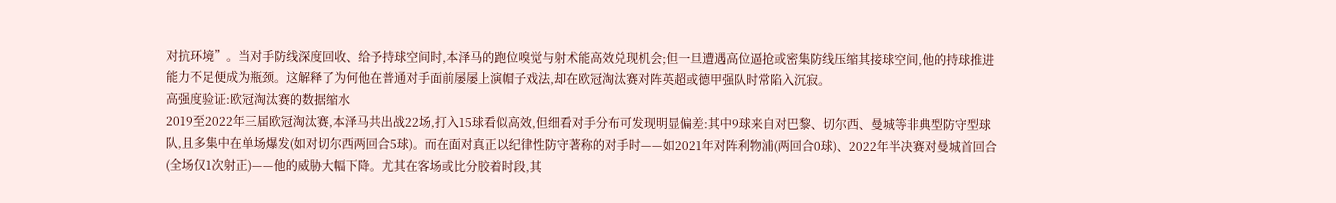对抗环境”。当对手防线深度回收、给予持球空间时,本泽马的跑位嗅觉与射术能高效兑现机会;但一旦遭遇高位逼抢或密集防线压缩其接球空间,他的持球推进能力不足便成为瓶颈。这解释了为何他在普通对手面前屡屡上演帽子戏法,却在欧冠淘汰赛对阵英超或德甲强队时常陷入沉寂。
高强度验证:欧冠淘汰赛的数据缩水
2019至2022年三届欧冠淘汰赛,本泽马共出战22场,打入15球看似高效,但细看对手分布可发现明显偏差:其中9球来自对巴黎、切尔西、曼城等非典型防守型球队,且多集中在单场爆发(如对切尔西两回合5球)。而在面对真正以纪律性防守著称的对手时——如2021年对阵利物浦(两回合0球)、2022年半决赛对曼城首回合(全场仅1次射正)——他的威胁大幅下降。尤其在客场或比分胶着时段,其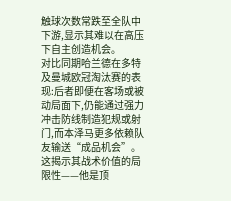触球次数常跌至全队中下游,显示其难以在高压下自主创造机会。
对比同期哈兰德在多特及曼城欧冠淘汰赛的表现:后者即便在客场或被动局面下,仍能通过强力冲击防线制造犯规或射门,而本泽马更多依赖队友输送“成品机会”。这揭示其战术价值的局限性——他是顶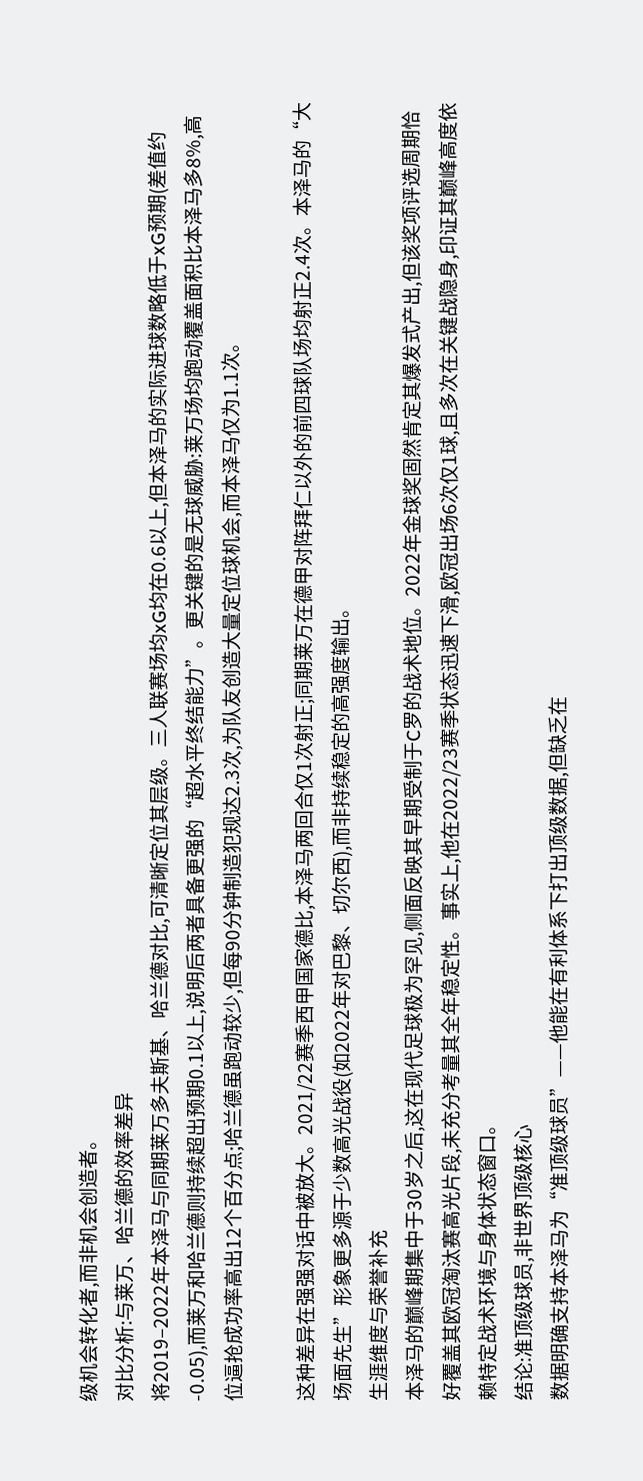级机会转化者,而非机会创造者。
对比分析:与莱万、哈兰德的效率差异
将2019–2022年本泽马与同期莱万多夫斯基、哈兰德对比,可清晰定位其层级。三人联赛场均xG均在0.6以上,但本泽马的实际进球数略低于xG预期(差值约-0.05),而莱万和哈兰德则持续超出预期0.1以上,说明后两者具备更强的“超水平终结能力”。更关键的是无球威胁:莱万场均跑动覆盖面积比本泽马多8%,高位逼抢成功率高出12个百分点;哈兰德虽跑动较少,但每90分钟制造犯规达2.3次,为队友创造大量定位球机会,而本泽马仅为1.1次。

这种差异在强强对话中被放大。2021/22赛季西甲国家德比,本泽马两回合仅1次射正;同期莱万在德甲对阵拜仁以外的前四球队场均射正2.4次。本泽马的“大场面先生”形象更多源于少数高光战役(如2022年对巴黎、切尔西),而非持续稳定的高强度输出。
生涯维度与荣誉补充
本泽马的巅峰期集中于30岁之后,这在现代足球极为罕见,侧面反映其早期受制于C罗的战术地位。2022年金球奖固然肯定其爆发式产出,但该奖项评选周期恰好覆盖其欧冠淘汰赛高光片段,未充分考量其全年稳定性。事实上,他在2022/23赛季状态迅速下滑,欧冠出场6次仅1球,且多次在关键战隐身,印证其巅峰高度依赖特定战术环境与身体状态窗口。
结论:准顶级球员,非世界顶级核心
数据明确支持本泽马为“准顶级球员”——他能在有利体系下打出顶级数据,但缺乏在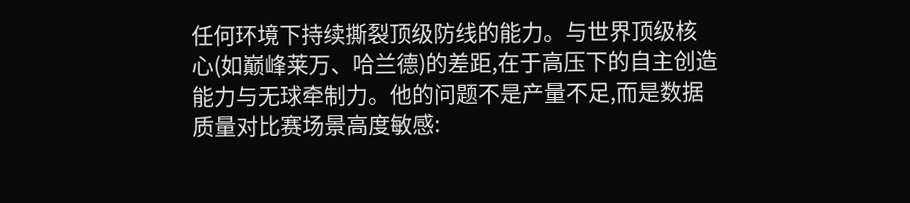任何环境下持续撕裂顶级防线的能力。与世界顶级核心(如巅峰莱万、哈兰德)的差距,在于高压下的自主创造能力与无球牵制力。他的问题不是产量不足,而是数据质量对比赛场景高度敏感: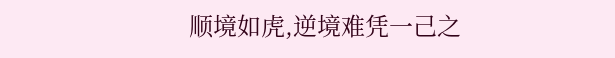顺境如虎,逆境难凭一己之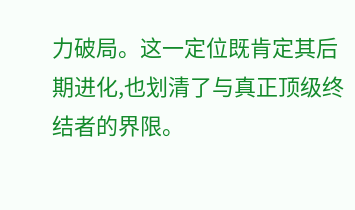力破局。这一定位既肯定其后期进化,也划清了与真正顶级终结者的界限。